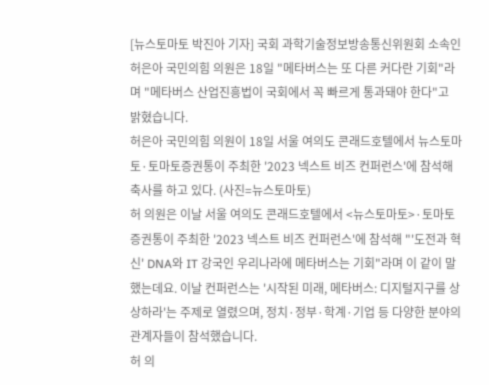[뉴스토마토 박진아 기자] 국회 과학기술정보방송통신위원회 소속인 허은아 국민의힘 의원은 18일 "메타버스는 또 다른 커다란 기회"라며 "메타버스 산업진흥법이 국회에서 꼭 빠르게 통과돼야 한다"고 밝혔습니다.
허은아 국민의힘 의원이 18일 서울 여의도 콘래드호텔에서 뉴스토마토·토마토증권통이 주최한 '2023 넥스트 비즈 컨퍼런스'에 참석해 축사를 하고 있다. (사진=뉴스토마토)
허 의원은 이날 서울 여의도 콘래드호텔에서 <뉴스토마토>·토마토증권통이 주최한 '2023 넥스트 비즈 컨퍼런스'에 참석해 "'도전과 혁신' DNA와 IT 강국인 우리나라에 메타버스는 기회"라며 이 같이 말했는데요. 이날 컨퍼런스는 '시작된 미래, 메타버스: 디지털지구를 상상하라'는 주제로 열렸으며, 정치·정부·학계·기업 등 다양한 분야의 관계자들이 참석했습니다.
허 의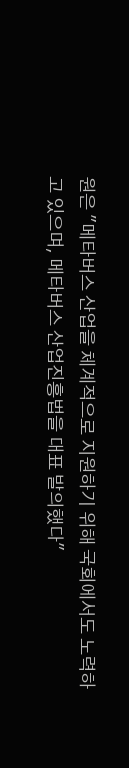원은 "메타버스 산업을 체계적으로 지원하기 위해 국회에서도 노력하고 있으며, 메타버스 산업진흥법을 대표 발의했다"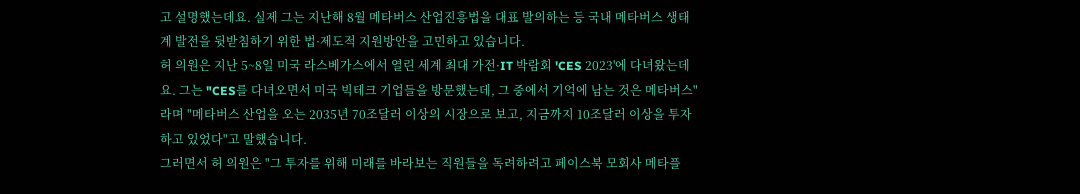고 설명했는데요. 실제 그는 지난해 8월 메타버스 산업진흥법을 대표 발의하는 등 국내 메타버스 생태계 발전을 뒷받침하기 위한 법·제도적 지원방안을 고민하고 있습니다.
허 의원은 지난 5~8일 미국 라스베가스에서 열린 세계 최대 가전·IT 박람회 'CES 2023'에 다녀왔는데요. 그는 "CES를 다녀오면서 미국 빅테크 기업들을 방문했는데, 그 중에서 기억에 남는 것은 메타버스"라며 "메타버스 산업을 오는 2035년 70조달러 이상의 시장으로 보고, 지금까지 10조달러 이상을 투자하고 있었다"고 말했습니다.
그러면서 허 의원은 "그 투자를 위해 미래를 바라보는 직원들을 독려하려고 페이스북 모회사 메타플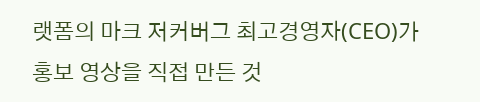랫폼의 마크 저커버그 최고경영자(CEO)가 홍보 영상을 직접 만든 것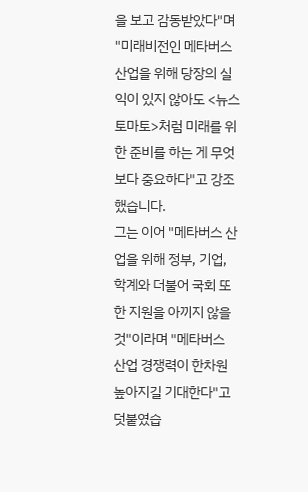을 보고 감동받았다"며 "미래비전인 메타버스 산업을 위해 당장의 실익이 있지 않아도 <뉴스토마토>처럼 미래를 위한 준비를 하는 게 무엇보다 중요하다"고 강조했습니다.
그는 이어 "메타버스 산업을 위해 정부, 기업, 학계와 더불어 국회 또한 지원을 아끼지 않을 것"이라며 "메타버스 산업 경쟁력이 한차원 높아지길 기대한다"고 덧붙였습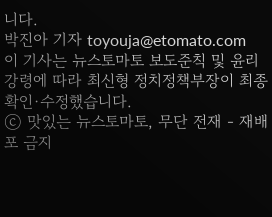니다.
박진아 기자 toyouja@etomato.com
이 기사는 뉴스토마토 보도준칙 및 윤리강령에 따라 최신형 정치정책부장이 최종 확인·수정했습니다.
ⓒ 맛있는 뉴스토마토, 무단 전재 - 재배포 금지